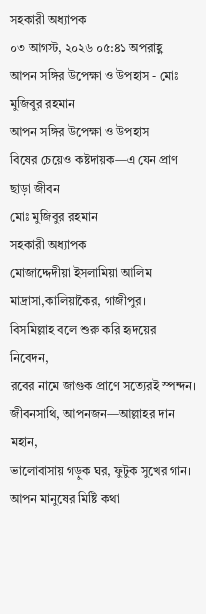সহকারী অধ্যাপক
০৩ আগস্ট, ২০২৬ ০৫:৪১ অপরাহ্ণ
আপন সঙ্গির উপেক্ষা ও উপহাস - মোঃ মুজিবুর রহমান
আপন সঙ্গির উপেক্ষা ও উপহাস
বিষের চেয়েও কষ্টদায়ক—এ যেন প্রাণ ছাড়া জীবন
মোঃ মুজিবুর রহমান
সহকারী অধ্যাপক
মোজাদ্দেদীয়া ইসলামিয়া আলিম মাদ্রাসা,কালিয়াকৈর, গাজীপুর।
বিসমিল্লাহ বলে শুরু করি হৃদয়ের নিবেদন,
রবের নামে জাগুক প্রাণে সত্যেরই স্পন্দন।
জীবনসাথি, আপনজন—আল্লাহর দান মহান,
ভালোবাসায় গড়ুক ঘর, ফুটুক সুখের গান।
আপন মানুষের মিষ্টি কথা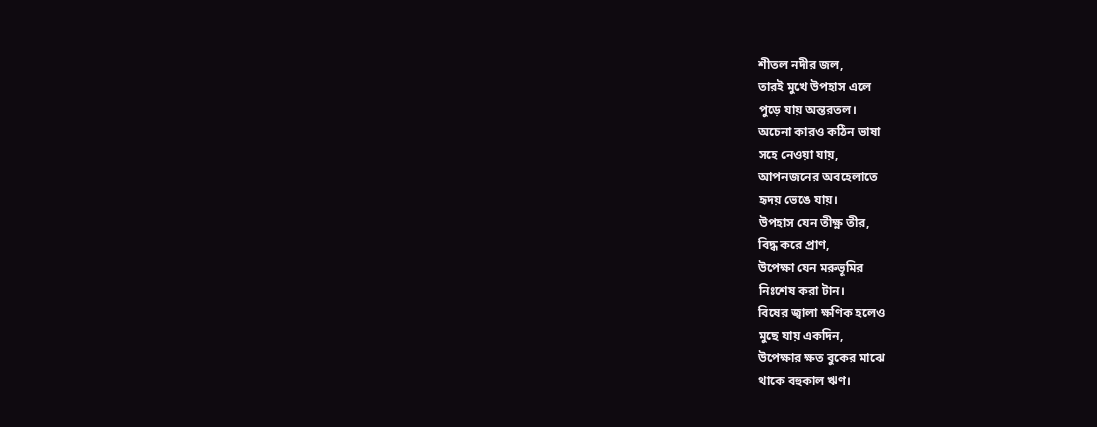শীতল নদীর জল,
তারই মুখে উপহাস এলে
পুড়ে যায় অন্তরতল।
অচেনা কারও কঠিন ভাষা
সহে নেওয়া যায়,
আপনজনের অবহেলাতে
হৃদয় ভেঙে যায়।
উপহাস যেন তীক্ষ্ণ তীর,
বিদ্ধ করে প্রাণ,
উপেক্ষা যেন মরুভূমির
নিঃশেষ করা টান।
বিষের জ্বালা ক্ষণিক হলেও
মুছে যায় একদিন,
উপেক্ষার ক্ষত বুকের মাঝে
থাকে বহুকাল ঋণ।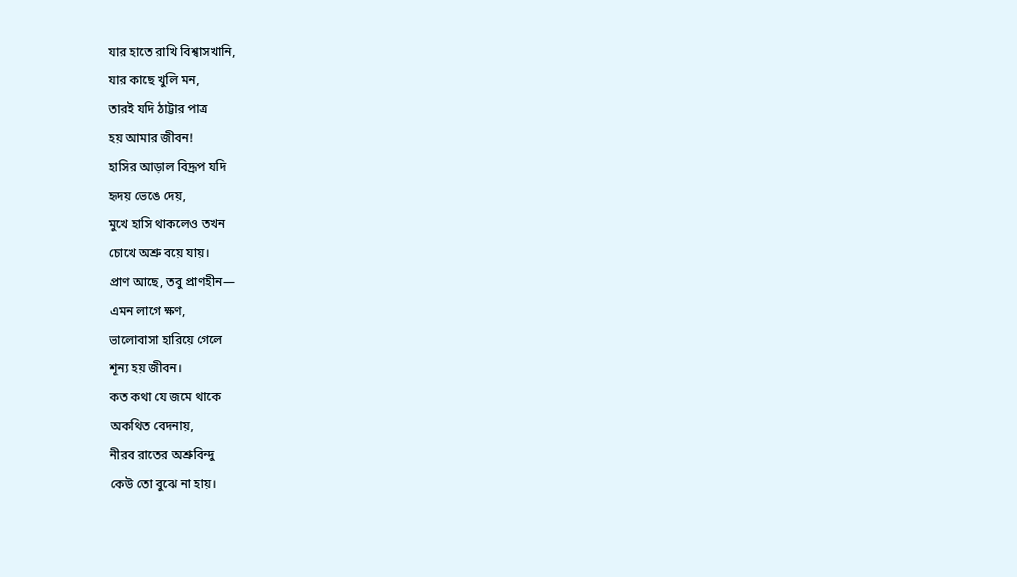যার হাতে রাখি বিশ্বাসখানি,
যার কাছে খুলি মন,
তারই যদি ঠাট্টার পাত্র
হয় আমার জীবন!
হাসির আড়াল বিদ্রূপ যদি
হৃদয় ভেঙে দেয়,
মুখে হাসি থাকলেও তখন
চোখে অশ্রু বয়ে যায়।
প্রাণ আছে, তবু প্রাণহীন—
এমন লাগে ক্ষণ,
ভালোবাসা হারিয়ে গেলে
শূন্য হয় জীবন।
কত কথা যে জমে থাকে
অকথিত বেদনায়,
নীরব রাতের অশ্রুবিন্দু
কেউ তো বুঝে না হায়।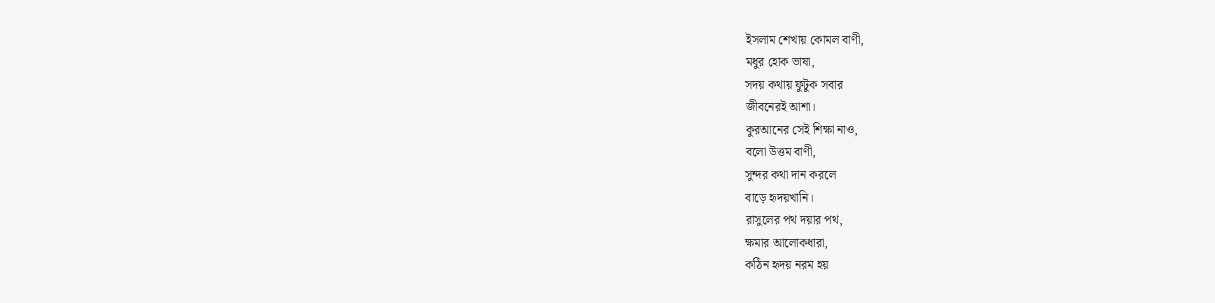ইসলাম শেখায় কোমল বাণী,
মধুর হোক ভাষা,
সদয় কথায় ফুটুক সবার
জীবনেরই আশা।
কুরআনের সেই শিক্ষা নাও,
বলো উত্তম বাণী,
সুন্দর কথা দান করলে
বাড়ে হৃদয়খানি।
রাসুলের পথ দয়ার পথ,
ক্ষমার আলোকধারা,
কঠিন হৃদয় নরম হয়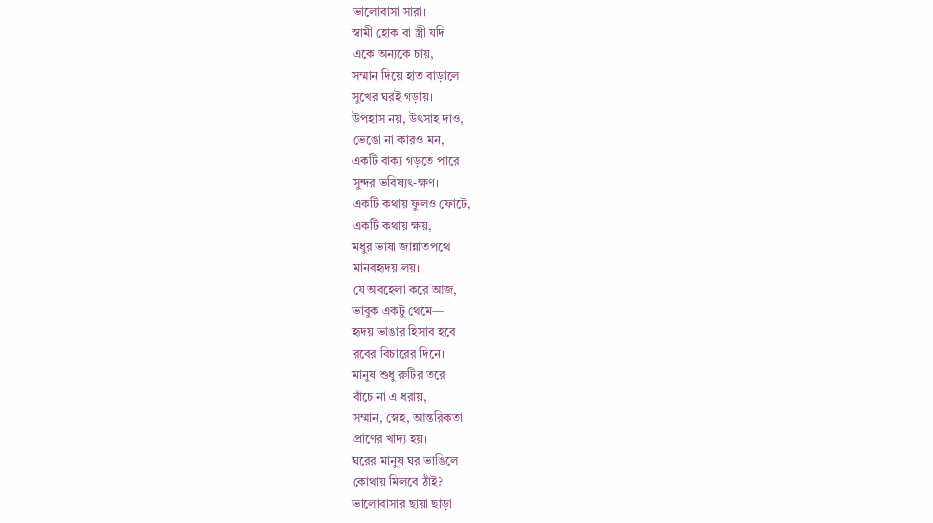ভালোবাসা সারা।
স্বামী হোক বা স্ত্রী যদি
একে অন্যকে চায়,
সম্মান দিয়ে হাত বাড়ালে
সুখের ঘরই গড়ায়।
উপহাস নয়, উৎসাহ দাও,
ভেঙো না কারও মন,
একটি বাক্য গড়তে পারে
সুন্দর ভবিষ্যৎ-ক্ষণ।
একটি কথায় ফুলও ফোটে,
একটি কথায় ক্ষয়,
মধুর ভাষা জান্নাতপথে
মানবহৃদয় লয়।
যে অবহেলা করে আজ,
ভাবুক একটু থেমে—
হৃদয় ভাঙার হিসাব হবে
রবের বিচারের দিনে।
মানুষ শুধু রুটির তরে
বাঁচে না এ ধরায়,
সম্মান, স্নেহ, আন্তরিকতা
প্রাণের খাদ্য হয়।
ঘরের মানুষ ঘর ভাঙিলে
কোথায় মিলবে ঠাঁই?
ভালোবাসার ছায়া ছাড়া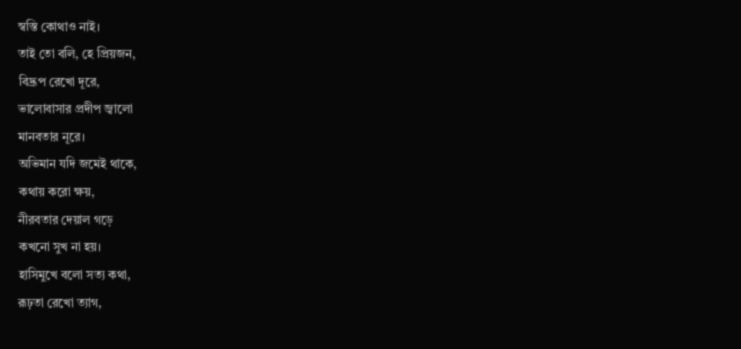স্বস্তি কোথাও নাই।
তাই তো বলি, হে প্রিয়জন,
বিদ্রূপ রেখো দূরে,
ভালোবাসার প্রদীপ জ্বালো
মানবতার নূরে।
অভিমান যদি জমেই থাকে,
কথায় করো ক্ষয়,
নীরবতার দেয়াল গড়ে
কখনো সুখ না হয়।
হাসিমুখে বলো সত্য কথা,
রূঢ়তা রেখো ত্যাগ,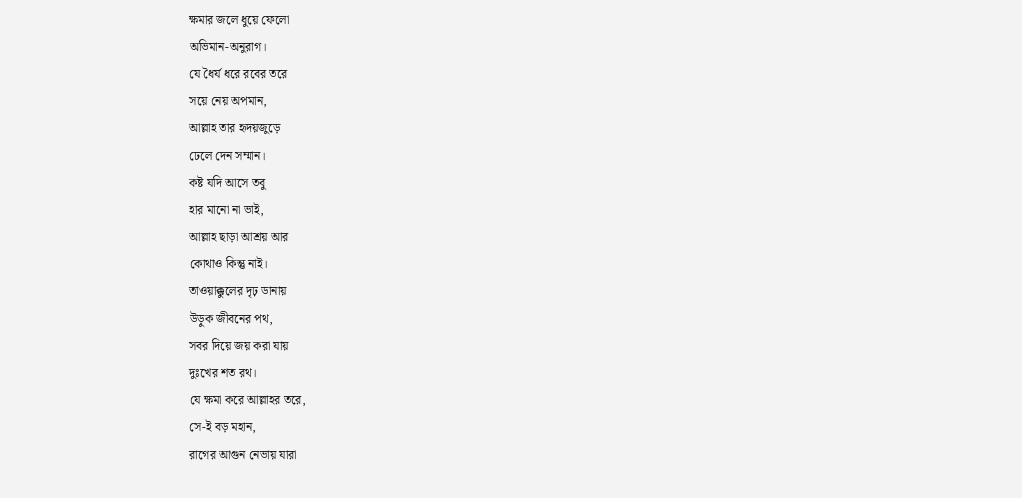ক্ষমার জলে ধুয়ে ফেলো
অভিমান-অনুরাগ।
যে ধৈর্য ধরে রবের তরে
সয়ে নেয় অপমান,
আল্লাহ তার হৃদয়জুড়ে
ঢেলে দেন সম্মান।
কষ্ট যদি আসে তবু
হার মানো না ভাই,
আল্লাহ ছাড়া আশ্রয় আর
কোথাও কিন্তু নাই।
তাওয়াক্কুলের দৃঢ় ডানায়
উড়ুক জীবনের পথ,
সবর দিয়ে জয় করা যায়
দুঃখের শত রথ।
যে ক্ষমা করে আল্লাহর তরে,
সে-ই বড় মহান,
রাগের আগুন নেভায় যারা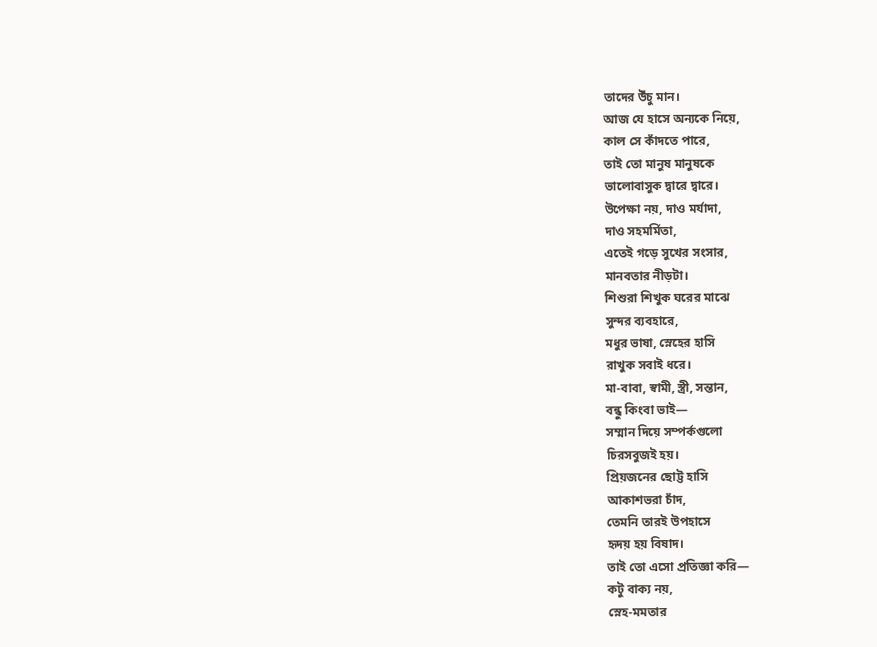তাদের উঁচু মান।
আজ যে হাসে অন্যকে নিয়ে,
কাল সে কাঁদতে পারে,
তাই তো মানুষ মানুষকে
ভালোবাসুক দ্বারে দ্বারে।
উপেক্ষা নয়, দাও মর্যাদা,
দাও সহমর্মিতা,
এতেই গড়ে সুখের সংসার,
মানবতার নীড়টা।
শিশুরা শিখুক ঘরের মাঝে
সুন্দর ব্যবহারে,
মধুর ভাষা, স্নেহের হাসি
রাখুক সবাই ধরে।
মা-বাবা, স্বামী, স্ত্রী, সন্তান,
বন্ধু কিংবা ভাই—
সম্মান দিয়ে সম্পর্কগুলো
চিরসবুজই হয়।
প্রিয়জনের ছোট্ট হাসি
আকাশভরা চাঁদ,
তেমনি তারই উপহাসে
হৃদয় হয় বিষাদ।
তাই তো এসো প্রতিজ্ঞা করি—
কটু বাক্য নয়,
স্নেহ-মমতার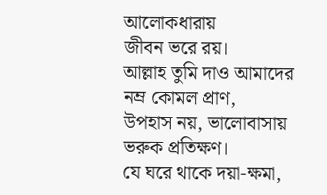আলোকধারায়
জীবন ভরে রয়।
আল্লাহ তুমি দাও আমাদের
নম্র কোমল প্রাণ,
উপহাস নয়, ভালোবাসায়
ভরুক প্রতিক্ষণ।
যে ঘরে থাকে দয়া-ক্ষমা,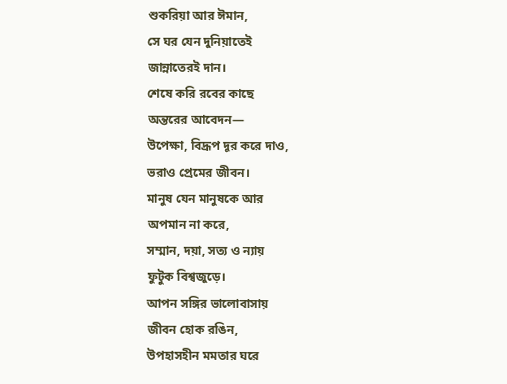শুকরিয়া আর ঈমান,
সে ঘর যেন দুনিয়াতেই
জান্নাতেরই দান।
শেষে করি রবের কাছে
অন্তরের আবেদন—
উপেক্ষা, বিদ্রূপ দূর করে দাও,
ভরাও প্রেমের জীবন।
মানুষ যেন মানুষকে আর
অপমান না করে,
সম্মান, দয়া, সত্য ও ন্যায়
ফুটুক বিশ্বজুড়ে।
আপন সঙ্গির ভালোবাসায়
জীবন হোক রঙিন,
উপহাসহীন মমতার ঘরে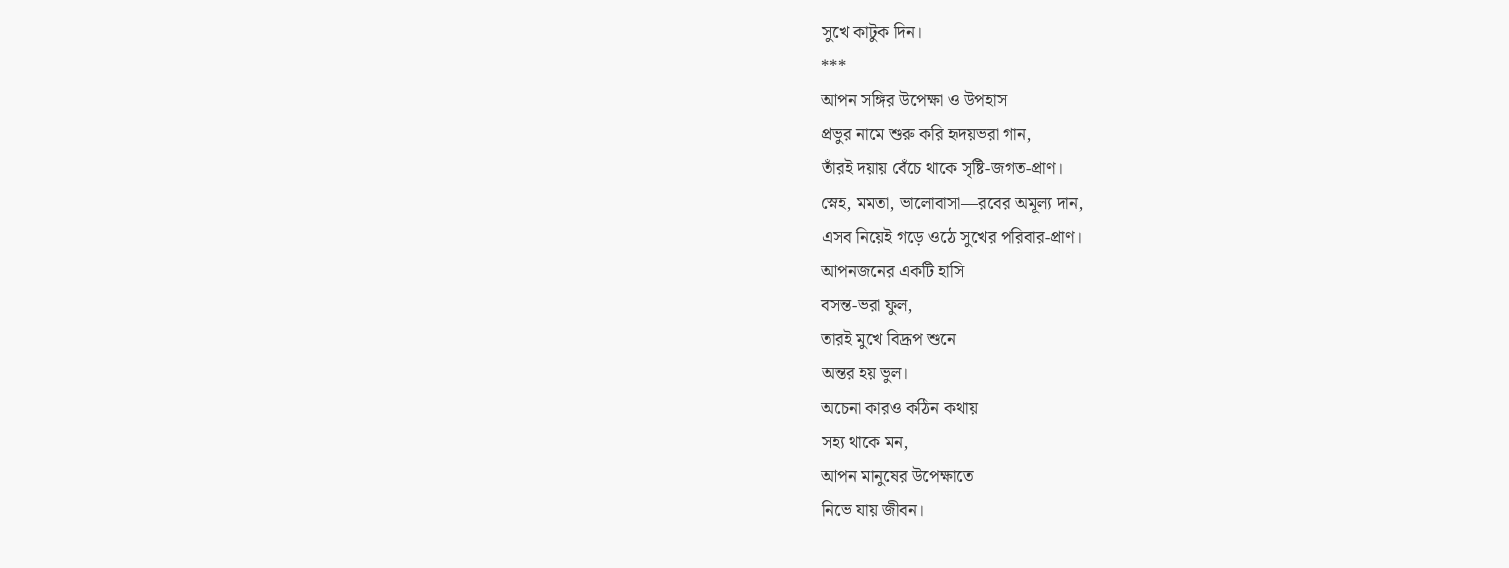সুখে কাটুক দিন।
***
আপন সঙ্গির উপেক্ষা ও উপহাস
প্রভুর নামে শুরু করি হৃদয়ভরা গান,
তাঁরই দয়ায় বেঁচে থাকে সৃষ্টি-জগত-প্রাণ।
স্নেহ, মমতা, ভালোবাসা—রবের অমূল্য দান,
এসব নিয়েই গড়ে ওঠে সুখের পরিবার-প্রাণ।
আপনজনের একটি হাসি
বসন্ত-ভরা ফুল,
তারই মুখে বিদ্রূপ শুনে
অন্তর হয় ভুল।
অচেনা কারও কঠিন কথায়
সহ্য থাকে মন,
আপন মানুষের উপেক্ষাতে
নিভে যায় জীবন।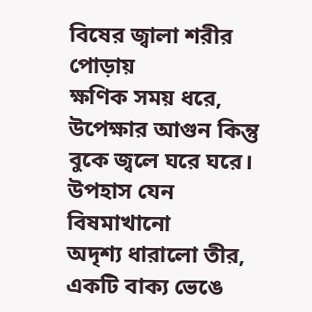বিষের জ্বালা শরীর পোড়ায়
ক্ষণিক সময় ধরে,
উপেক্ষার আগুন কিন্তু
বুকে জ্বলে ঘরে ঘরে।
উপহাস যেন বিষমাখানো
অদৃশ্য ধারালো তীর,
একটি বাক্য ভেঙে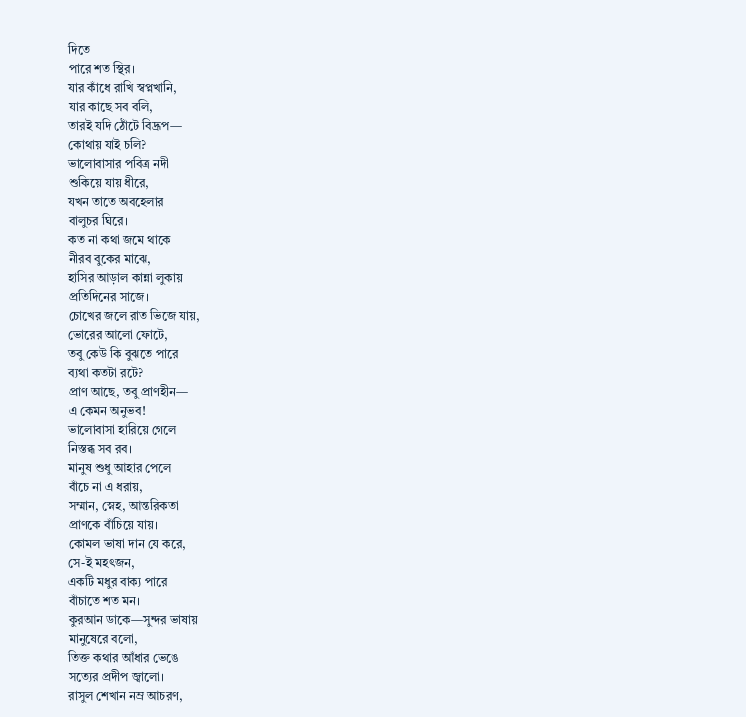দিতে
পারে শত স্থির।
যার কাঁধে রাখি স্বপ্নখানি,
যার কাছে সব বলি,
তারই যদি ঠোঁটে বিদ্রূপ—
কোথায় যাই চলি?
ভালোবাসার পবিত্র নদী
শুকিয়ে যায় ধীরে,
যখন তাতে অবহেলার
বালুচর ঘিরে।
কত না কথা জমে থাকে
নীরব বুকের মাঝে,
হাসির আড়াল কান্না লুকায়
প্রতিদিনের সাজে।
চোখের জলে রাত ভিজে যায়,
ভোরের আলো ফোটে,
তবু কেউ কি বুঝতে পারে
ব্যথা কতটা রটে?
প্রাণ আছে, তবু প্রাণহীন—
এ কেমন অনুভব!
ভালোবাসা হারিয়ে গেলে
নিস্তব্ধ সব রব।
মানুষ শুধু আহার পেলে
বাঁচে না এ ধরায়,
সম্মান, স্নেহ, আন্তরিকতা
প্রাণকে বাঁচিয়ে যায়।
কোমল ভাষা দান যে করে,
সে-ই মহৎজন,
একটি মধুর বাক্য পারে
বাঁচাতে শত মন।
কুরআন ডাকে—সুন্দর ভাষায়
মানুষেরে বলো,
তিক্ত কথার আঁধার ভেঙে
সত্যের প্রদীপ জ্বালো।
রাসুল শেখান নম্র আচরণ,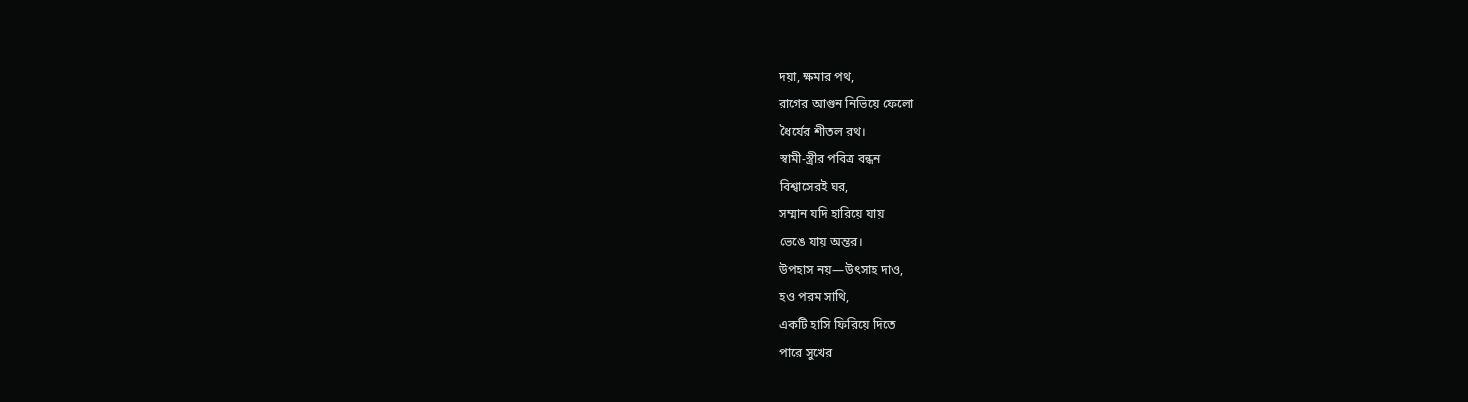দয়া, ক্ষমার পথ,
রাগের আগুন নিভিয়ে ফেলো
ধৈর্যের শীতল রথ।
স্বামী-স্ত্রীর পবিত্র বন্ধন
বিশ্বাসেরই ঘর,
সম্মান যদি হারিয়ে যায়
ভেঙে যায় অন্তর।
উপহাস নয়—উৎসাহ দাও,
হও পরম সাথি,
একটি হাসি ফিরিয়ে দিতে
পারে সুখের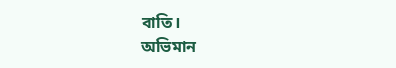বাতি।
অভিমান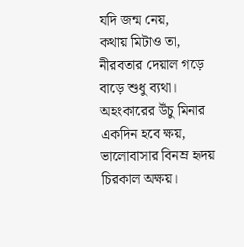যদি জন্ম নেয়,
কথায় মিটাও তা,
নীরবতার দেয়াল গড়ে
বাড়ে শুধু ব্যথা।
অহংকারের উঁচু মিনার
একদিন হবে ক্ষয়,
ভালোবাসার বিনম্র হৃদয়
চিরকাল অক্ষয়।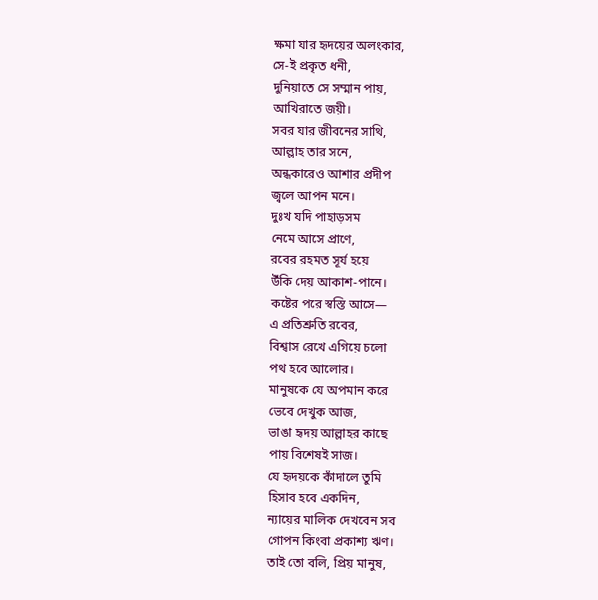ক্ষমা যার হৃদয়ের অলংকার,
সে-ই প্রকৃত ধনী,
দুনিয়াতে সে সম্মান পায়,
আখিরাতে জয়ী।
সবর যার জীবনের সাথি,
আল্লাহ তার সনে,
অন্ধকারেও আশার প্রদীপ
জ্বলে আপন মনে।
দুঃখ যদি পাহাড়সম
নেমে আসে প্রাণে,
রবের রহমত সূর্য হয়ে
উঁকি দেয় আকাশ-পানে।
কষ্টের পরে স্বস্তি আসে—
এ প্রতিশ্রুতি রবের,
বিশ্বাস রেখে এগিয়ে চলো
পথ হবে আলোর।
মানুষকে যে অপমান করে
ভেবে দেখুক আজ,
ভাঙা হৃদয় আল্লাহর কাছে
পায় বিশেষই সাজ।
যে হৃদয়কে কাঁদালে তুমি
হিসাব হবে একদিন,
ন্যায়ের মালিক দেখবেন সব
গোপন কিংবা প্রকাশ্য ঋণ।
তাই তো বলি, প্রিয় মানুষ,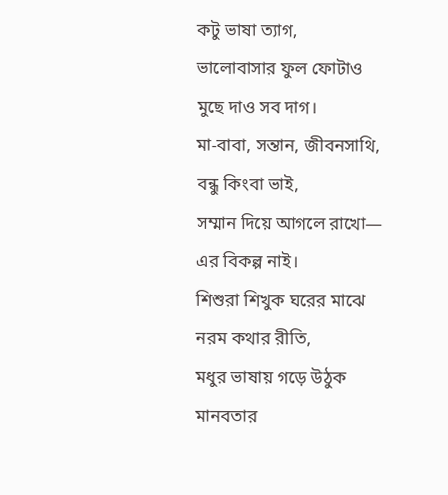কটু ভাষা ত্যাগ,
ভালোবাসার ফুল ফোটাও
মুছে দাও সব দাগ।
মা-বাবা, সন্তান, জীবনসাথি,
বন্ধু কিংবা ভাই,
সম্মান দিয়ে আগলে রাখো—
এর বিকল্প নাই।
শিশুরা শিখুক ঘরের মাঝে
নরম কথার রীতি,
মধুর ভাষায় গড়ে উঠুক
মানবতার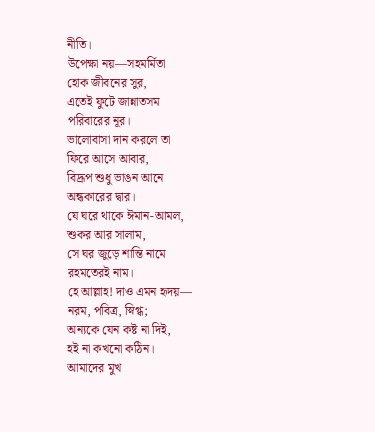নীতি।
উপেক্ষা নয়—সহমর্মিতা
হোক জীবনের সুর,
এতেই ফুটে জান্নাতসম
পরিবারের নূর।
ভালোবাসা দান করলে তা
ফিরে আসে আবার,
বিদ্রূপ শুধু ভাঙন আনে
অন্ধকারের দ্বার।
যে ঘরে থাকে ঈমান-আমল,
শুকর আর সালাম,
সে ঘর জুড়ে শান্তি নামে
রহমতেরই নাম।
হে আল্লাহ! দাও এমন হৃদয়—
নরম, পবিত্র, স্নিগ্ধ;
অন্যকে যেন কষ্ট না দিই,
হই না কখনো কঠিন।
আমাদের মুখ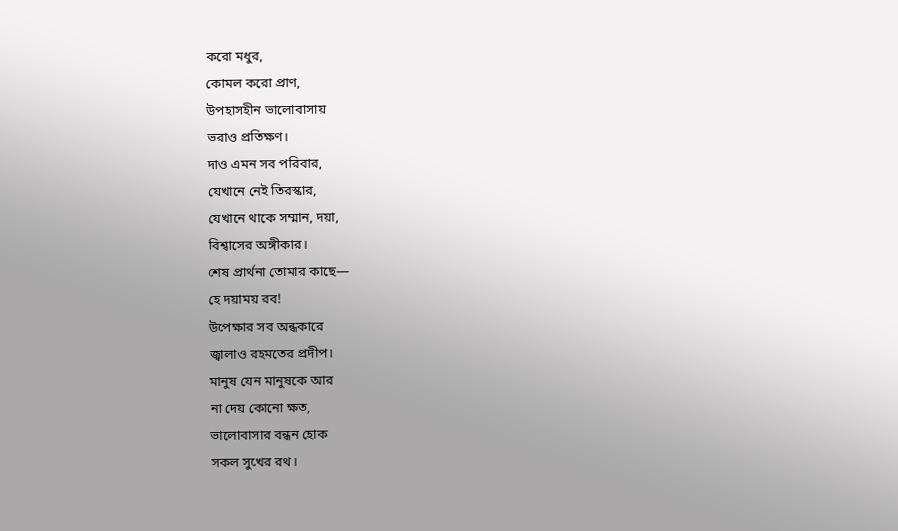করো মধুর,
কোমল করো প্রাণ,
উপহাসহীন ভালোবাসায়
ভরাও প্রতিক্ষণ।
দাও এমন সব পরিবার,
যেখানে নেই তিরস্কার,
যেখানে থাকে সম্মান, দয়া,
বিশ্বাসের অঙ্গীকার।
শেষ প্রার্থনা তোমার কাছে—
হে দয়াময় রব!
উপেক্ষার সব অন্ধকারে
জ্বালাও রহমতের প্রদীপ।
মানুষ যেন মানুষকে আর
না দেয় কোনো ক্ষত,
ভালোবাসার বন্ধন হোক
সকল সুখের রথ।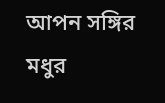আপন সঙ্গির মধুর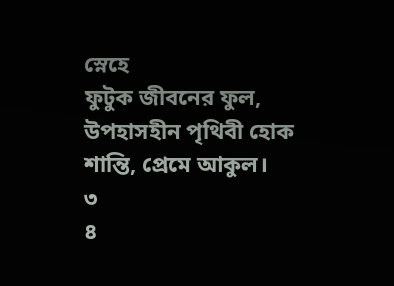স্নেহে
ফুটুক জীবনের ফুল,
উপহাসহীন পৃথিবী হোক
শান্তি, প্রেমে আকুল।
৩
৪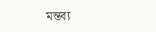মন্তব্য